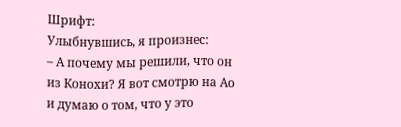Шрифт:
Улыбнувшись, я произнес:
– А почему мы решили, что он из Конохи? Я вот смотрю на Ао и думаю о том, что у это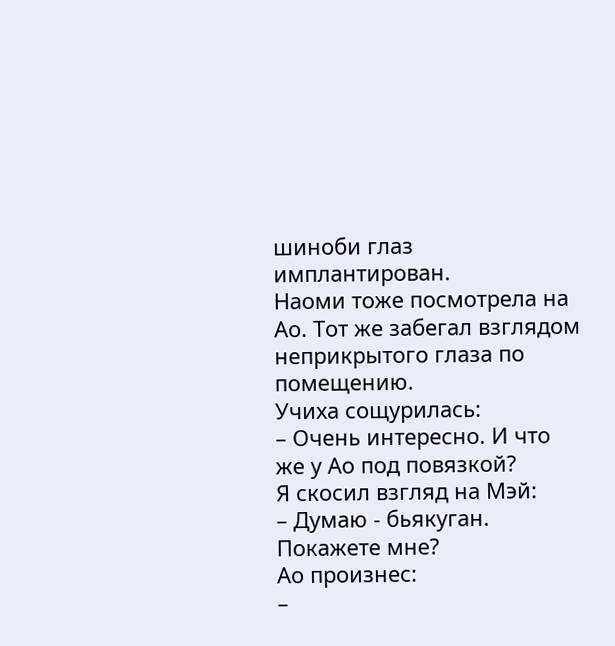шиноби глаз имплантирован.
Наоми тоже посмотрела на Ао. Тот же забегал взглядом неприкрытого глаза по помещению.
Учиха сощурилась:
– Очень интересно. И что же у Ао под повязкой?
Я скосил взгляд на Мэй:
– Думаю - бьякуган. Покажете мне?
Ао произнес:
–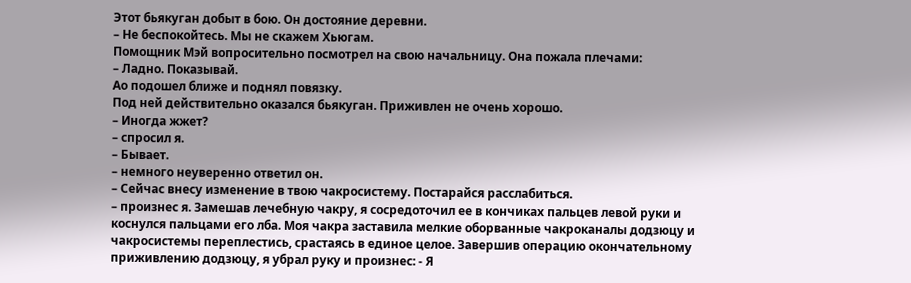Этот бьякуган добыт в бою. Он достояние деревни.
– Не беспокойтесь. Мы не скажем Хьюгам.
Помощник Мэй вопросительно посмотрел на свою начальницу. Она пожала плечами:
– Ладно. Показывай.
Ао подошел ближе и поднял повязку.
Под ней действительно оказался бьякуган. Приживлен не очень хорошо.
– Иногда жжет?
– спросил я.
– Бывает.
– немного неуверенно ответил он.
– Сейчас внесу изменение в твою чакросистему. Постарайся расслабиться.
– произнес я. Замешав лечебную чакру, я сосредоточил ее в кончиках пальцев левой руки и коснулся пальцами его лба. Моя чакра заставила мелкие оборванные чакроканалы додзюцу и чакросистемы переплестись, срастаясь в единое целое. Завершив операцию окончательному приживлению додзюцу, я убрал руку и произнес: - Я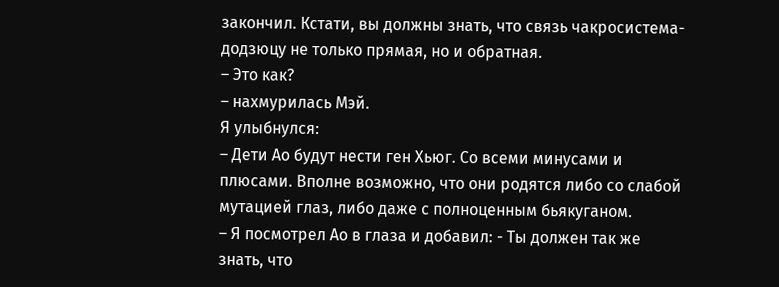закончил. Кстати, вы должны знать, что связь чакросистема-додзюцу не только прямая, но и обратная.
– Это как?
– нахмурилась Мэй.
Я улыбнулся:
– Дети Ао будут нести ген Хьюг. Со всеми минусами и плюсами. Вполне возможно, что они родятся либо со слабой мутацией глаз, либо даже с полноценным бьякуганом.
– Я посмотрел Ао в глаза и добавил: - Ты должен так же знать, что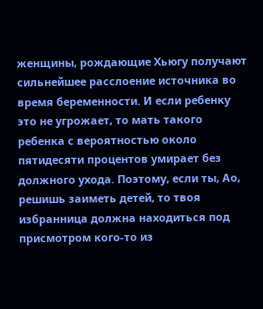женщины, рождающие Хьюгу получают сильнейшее расслоение источника во время беременности. И если ребенку это не угрожает, то мать такого ребенка с вероятностью около пятидесяти процентов умирает без должного ухода. Поэтому, если ты, Ао, решишь заиметь детей, то твоя избранница должна находиться под присмотром кого-то из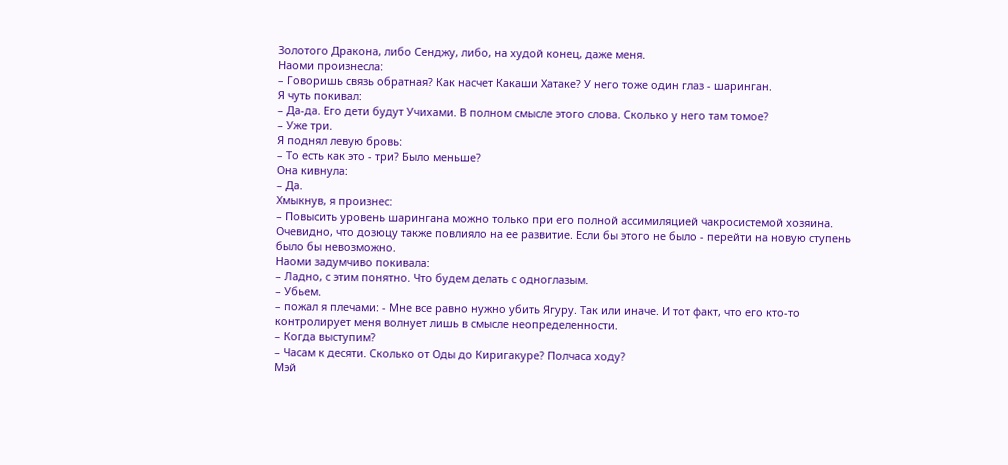Золотого Дракона, либо Сенджу, либо, на худой конец, даже меня.
Наоми произнесла:
– Говоришь связь обратная? Как насчет Какаши Хатаке? У него тоже один глаз - шаринган.
Я чуть покивал:
– Да-да. Его дети будут Учихами. В полном смысле этого слова. Сколько у него там томое?
– Уже три.
Я поднял левую бровь:
– То есть как это - три? Было меньше?
Она кивнула:
– Да.
Хмыкнув, я произнес:
– Повысить уровень шарингана можно только при его полной ассимиляцией чакросистемой хозяина. Очевидно, что дозюцу также повлияло на ее развитие. Если бы этого не было - перейти на новую ступень было бы невозможно.
Наоми задумчиво покивала:
– Ладно, с этим понятно. Что будем делать с одноглазым.
– Убьем.
– пожал я плечами: - Мне все равно нужно убить Ягуру. Так или иначе. И тот факт, что его кто-то контролирует меня волнует лишь в смысле неопределенности.
– Когда выступим?
– Часам к десяти. Сколько от Оды до Киригакуре? Полчаса ходу?
Мэй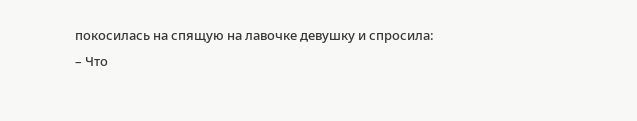покосилась на спящую на лавочке девушку и спросила:
– Что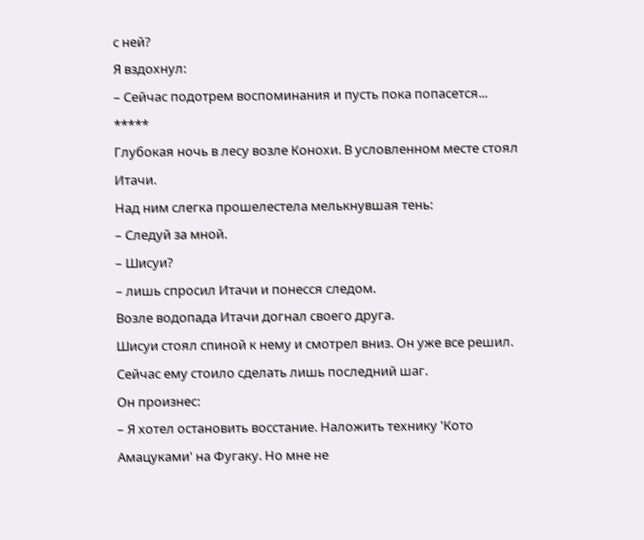с ней?
Я вздохнул:
– Сейчас подотрем воспоминания и пусть пока попасется...
*****
Глубокая ночь в лесу возле Конохи. В условленном месте стоял Итачи.
Над ним слегка прошелестела мелькнувшая тень:
– Следуй за мной.
– Шисуи?
– лишь спросил Итачи и понесся следом.
Возле водопада Итачи догнал своего друга.
Шисуи стоял спиной к нему и смотрел вниз. Он уже все решил. Сейчас ему стоило сделать лишь последний шаг.
Он произнес:
– Я хотел остановить восстание. Наложить технику 'Кото Амацуками' на Фугаку. Но мне не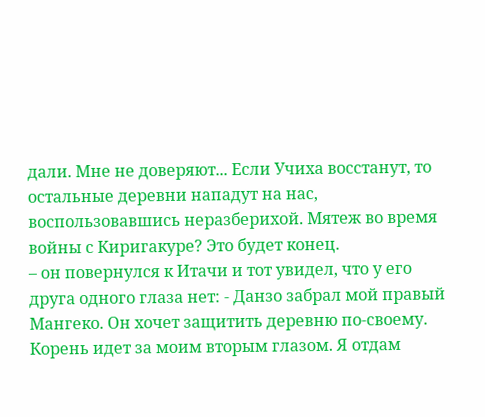дали. Мне не доверяют... Если Учиха восстанут, то остальные деревни нападут на нас, воспользовавшись неразберихой. Мятеж во время войны с Киригакуре? Это будет конец.
– он повернулся к Итачи и тот увидел, что у его друга одного глаза нет: - Данзо забрал мой правый Мангеко. Он хочет защитить деревню по-своему. Корень идет за моим вторым глазом. Я отдам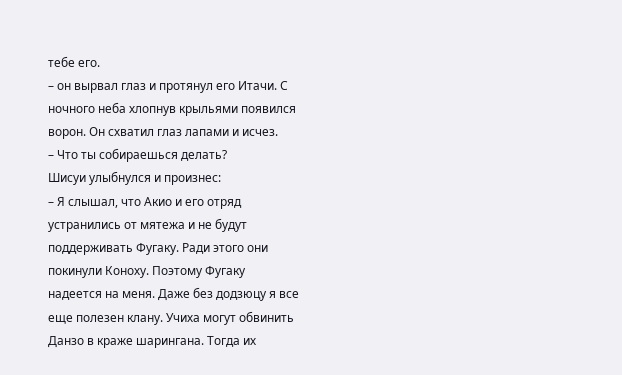тебе его.
– он вырвал глаз и протянул его Итачи. С ночного неба хлопнув крыльями появился ворон. Он схватил глаз лапами и исчез.
– Что ты собираешься делать?
Шисуи улыбнулся и произнес:
– Я слышал, что Акио и его отряд устранились от мятежа и не будут поддерживать Фугаку. Ради этого они покинули Коноху. Поэтому Фугаку надеется на меня. Даже без додзюцу я все еще полезен клану. Учиха могут обвинить Данзо в краже шарингана. Тогда их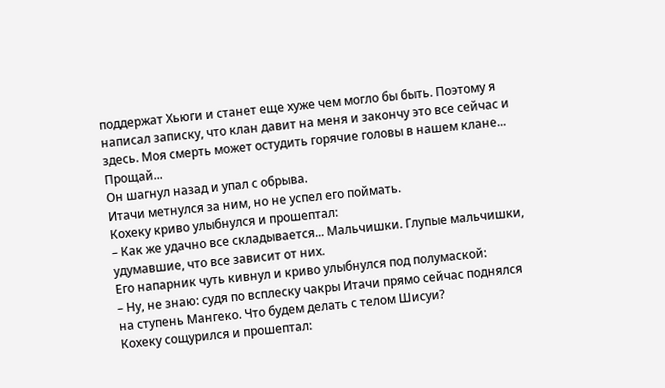поддержат Хьюги и станет еще хуже чем могло бы быть. Поэтому я написал записку, что клан давит на меня и закончу это все сейчас и здесь. Моя смерть может остудить горячие головы в нашем клане... Прощай...
Он шагнул назад и упал с обрыва.
Итачи метнулся за ним, но не успел его поймать.
Кохеку криво улыбнулся и прошептал:
– Как же удачно все складывается... Мальчишки. Глупые мальчишки, удумавшие, что все зависит от них.
Его напарник чуть кивнул и криво улыбнулся под полумаской:
– Ну, не знаю: судя по всплеску чакры Итачи прямо сейчас поднялся на ступень Мангеко. Что будем делать с телом Шисуи?
Кохеку сощурился и прошептал: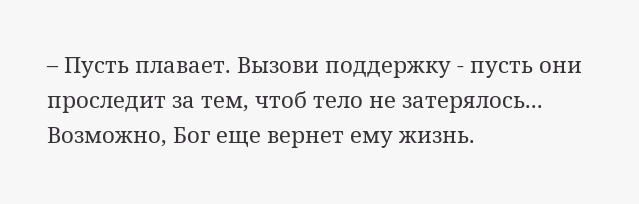– Пусть плавает. Вызови поддержку - пусть они проследит за тем, чтоб тело не затерялось... Возможно, Бог еще вернет ему жизнь.